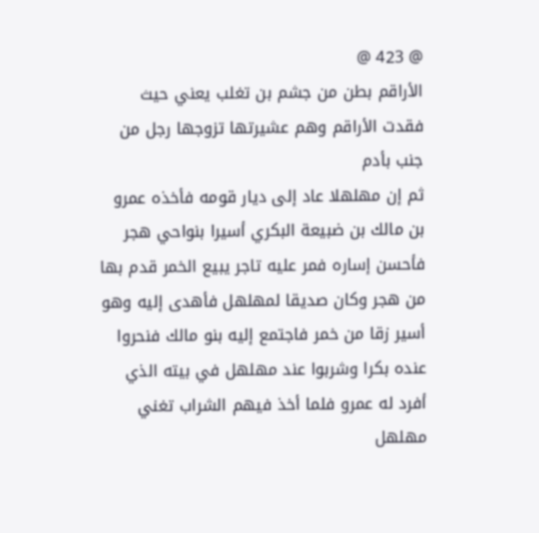@ 423 @
الأراقم بطن من جشم بن تغلب يعني حيث فقدت الأراقم وهم عشيرتها تزوجها رجل من جنب بأدم
ثم إن مهلهلا عاد إلى ديار قومه فأخذه عمرو بن مالك بن ضبيعة البكري أسيرا بنواحي هجر فأحسن إساره فمر عليه تاجر يبيع الخمر قدم بها من هجر وكان صديقا لمهلهل فأهدى إليه وهو أسير زقا من خمر فاجتمع إليه بنو مالك فنحروا عنده بكرا وشربوا عند مهلهل في بيته الذي أفرد له عمرو فلما أخذ فيهم الشراب تغني مهلهل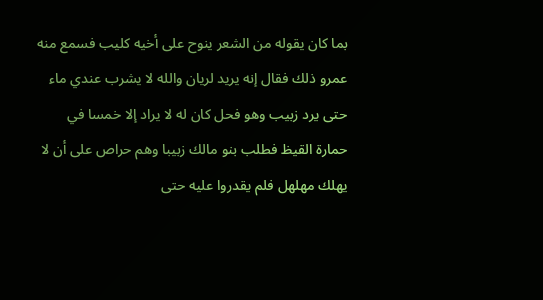بما كان يقوله من الشعر ينوح على أخيه كليب فسمع منه عمرو ذلك فقال إنه يريد لريان والله لا يشرب عندي ماء حتى يرد زبيب وهو فحل كان له لا يراد إلا خمسا في حمارة القيظ فطلب بنو مالك زبيبا وهم حراص على أن لا يهلك مهلهل فلم يقدروا عليه حتى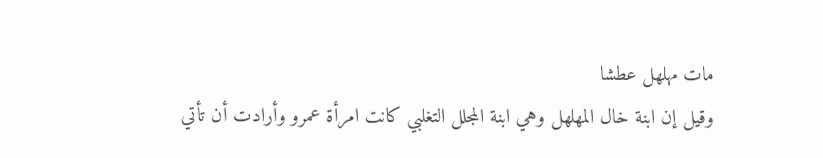مات مهلهل عطشا
وقيل إن ابنة خال المهلهل وهي ابنة المجلل التغلبي كانت امرأة عمرو وأرادت أن تأتي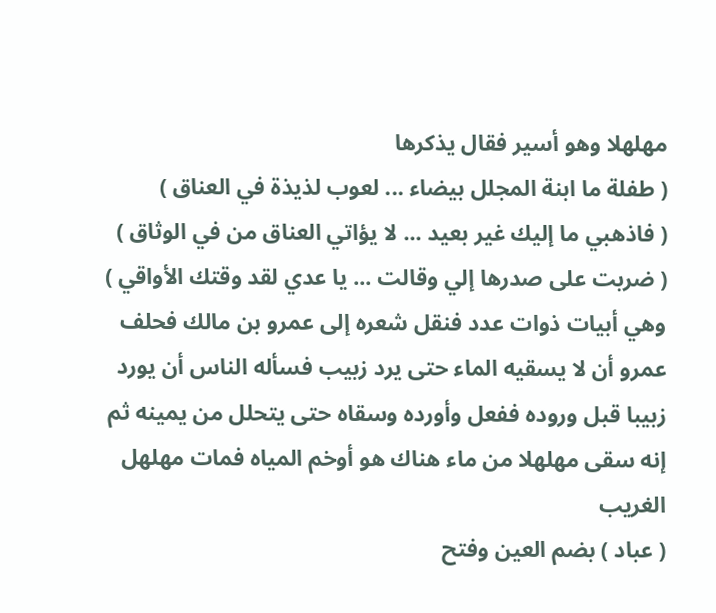مهلهلا وهو أسير فقال يذكرها
( طفلة ما ابنة المجلل بيضاء ... لعوب لذيذة في العناق )
( فاذهبي ما إليك غير بعيد ... لا يؤاتي العناق من في الوثاق )
( ضربت على صدرها إلي وقالت ... يا عدي لقد وقتك الأواقي )
وهي أبيات ذوات عدد فنقل شعره إلى عمرو بن مالك فحلف عمرو أن لا يسقيه الماء حتى يرد زبيب فسأله الناس أن يورد زبيبا قبل وروده ففعل وأورده وسقاه حتى يتحلل من يمينه ثم إنه سقى مهلهلا من ماء هناك هو أوخم المياه فمات مهلهل
الغريب
( عباد ) بضم العين وفتح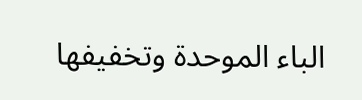الباء الموحدة وتخفيفها